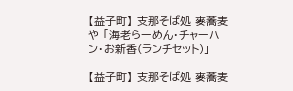【益子町】 支那そば処 麥蕎麦や 「海老らーめん・チャーハン・お新香(ランチセット)」

【益子町】 支那そば処 麥蕎麦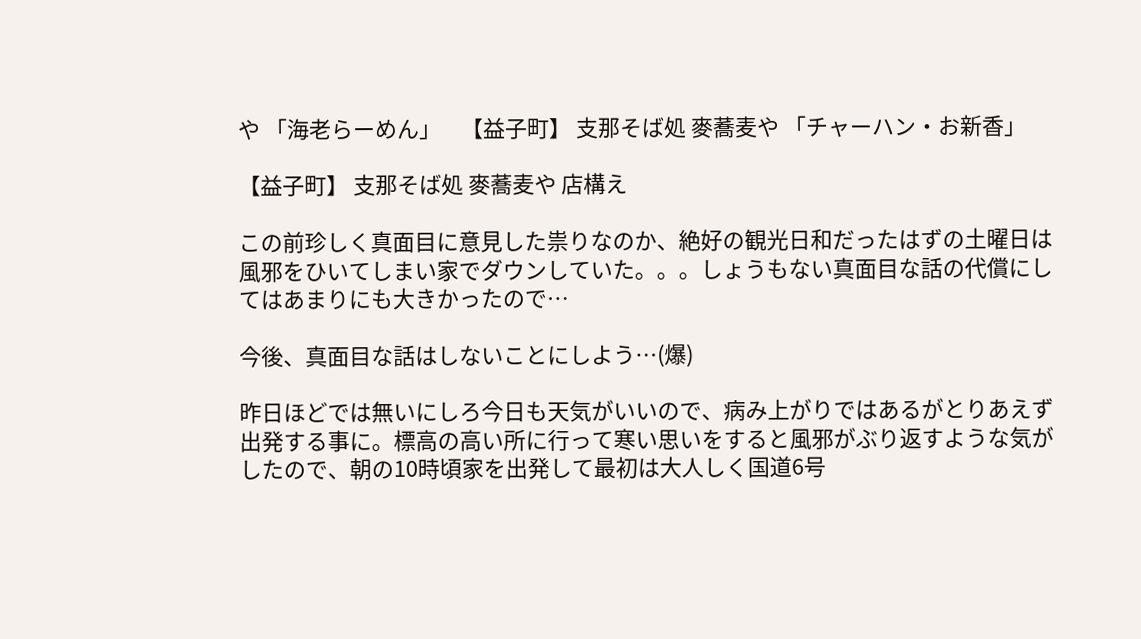や 「海老らーめん」    【益子町】 支那そば処 麥蕎麦や 「チャーハン・お新香」

【益子町】 支那そば処 麥蕎麦や 店構え

この前珍しく真面目に意見した祟りなのか、絶好の観光日和だったはずの土曜日は風邪をひいてしまい家でダウンしていた。。。しょうもない真面目な話の代償にしてはあまりにも大きかったので…

今後、真面目な話はしないことにしよう…(爆)

昨日ほどでは無いにしろ今日も天気がいいので、病み上がりではあるがとりあえず出発する事に。標高の高い所に行って寒い思いをすると風邪がぶり返すような気がしたので、朝の10時頃家を出発して最初は大人しく国道6号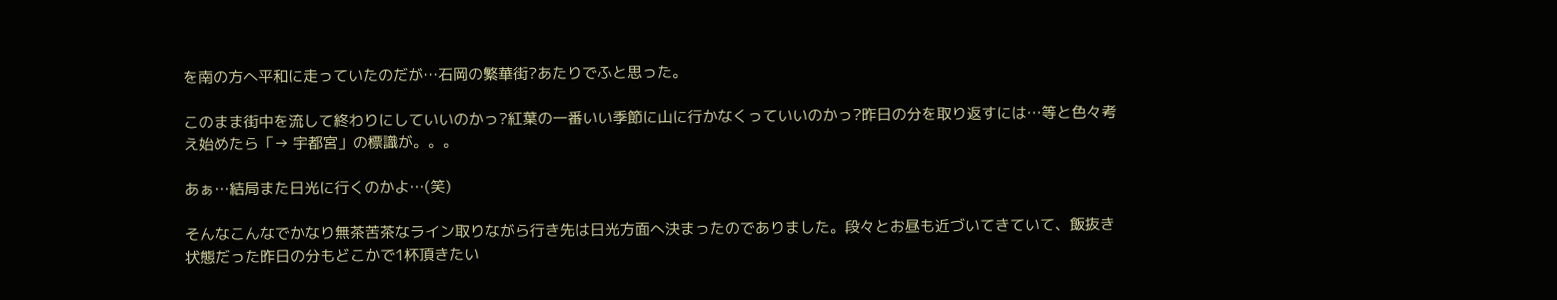を南の方へ平和に走っていたのだが…石岡の繁華街?あたりでふと思った。

このまま街中を流して終わりにしていいのかっ?紅葉の一番いい季節に山に行かなくっていいのかっ?昨日の分を取り返すには…等と色々考え始めたら「→ 宇都宮」の標識が。。。

あぁ…結局また日光に行くのかよ…(笑)

そんなこんなでかなり無茶苦茶なライン取りながら行き先は日光方面へ決まったのでありました。段々とお昼も近づいてきていて、飯抜き状態だった昨日の分もどこかで1杯頂きたい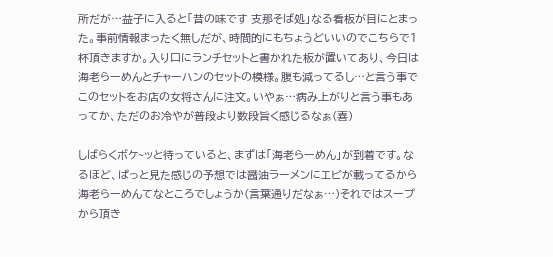所だが…益子に入ると「昔の味です 支那そば処」なる看板が目にとまった。事前情報まったく無しだが、時間的にもちょうどいいのでこちらで1杯頂きますか。入り口にランチセットと書かれた板が置いてあり、今日は海老らーめんとチャーハンのセットの模様。腹も減ってるし…と言う事でこのセットをお店の女将さんに注文。いやぁ…病み上がりと言う事もあってか、ただのお冷やが普段より数段旨く感じるなぁ(喜)

しばらくボケ~ッと待っていると、まずは「海老らーめん」が到着です。なるほど、ぱっと見た感じの予想では醤油ラーメンにエビが載ってるから海老らーめんてなところでしょうか(言葉通りだなぁ…)それではスープから頂き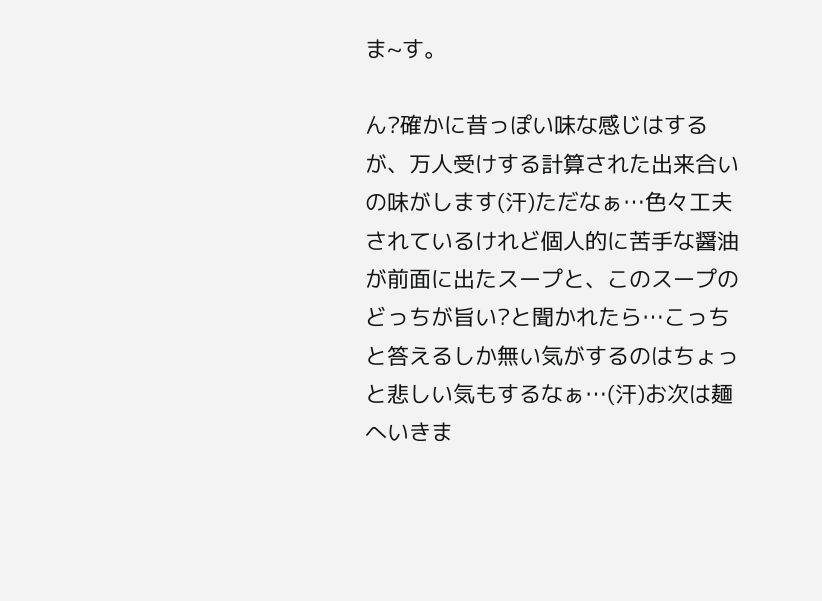ま~す。

ん?確かに昔っぽい味な感じはするが、万人受けする計算された出来合いの味がします(汗)ただなぁ…色々工夫されているけれど個人的に苦手な醤油が前面に出たスープと、このスープのどっちが旨い?と聞かれたら…こっちと答えるしか無い気がするのはちょっと悲しい気もするなぁ…(汗)お次は麺へいきま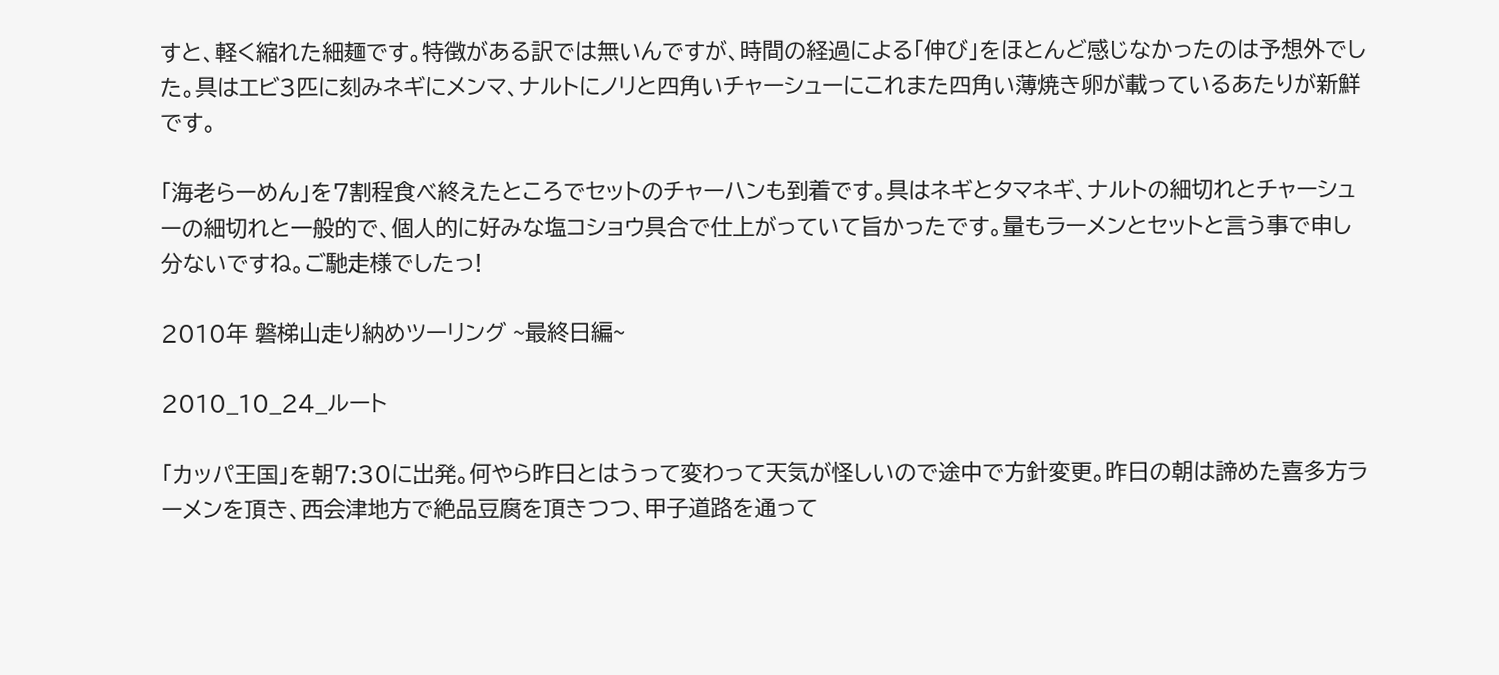すと、軽く縮れた細麺です。特徴がある訳では無いんですが、時間の経過による「伸び」をほとんど感じなかったのは予想外でした。具はエビ3匹に刻みネギにメンマ、ナルトにノリと四角いチャーシューにこれまた四角い薄焼き卵が載っているあたりが新鮮です。

「海老らーめん」を7割程食べ終えたところでセットのチャーハンも到着です。具はネギとタマネギ、ナルトの細切れとチャーシューの細切れと一般的で、個人的に好みな塩コショウ具合で仕上がっていて旨かったです。量もラーメンとセットと言う事で申し分ないですね。ご馳走様でしたっ!

2010年 磐梯山走り納めツーリング ~最終日編~

2010_10_24_ルート

「カッパ王国」を朝7:30に出発。何やら昨日とはうって変わって天気が怪しいので途中で方針変更。昨日の朝は諦めた喜多方ラーメンを頂き、西会津地方で絶品豆腐を頂きつつ、甲子道路を通って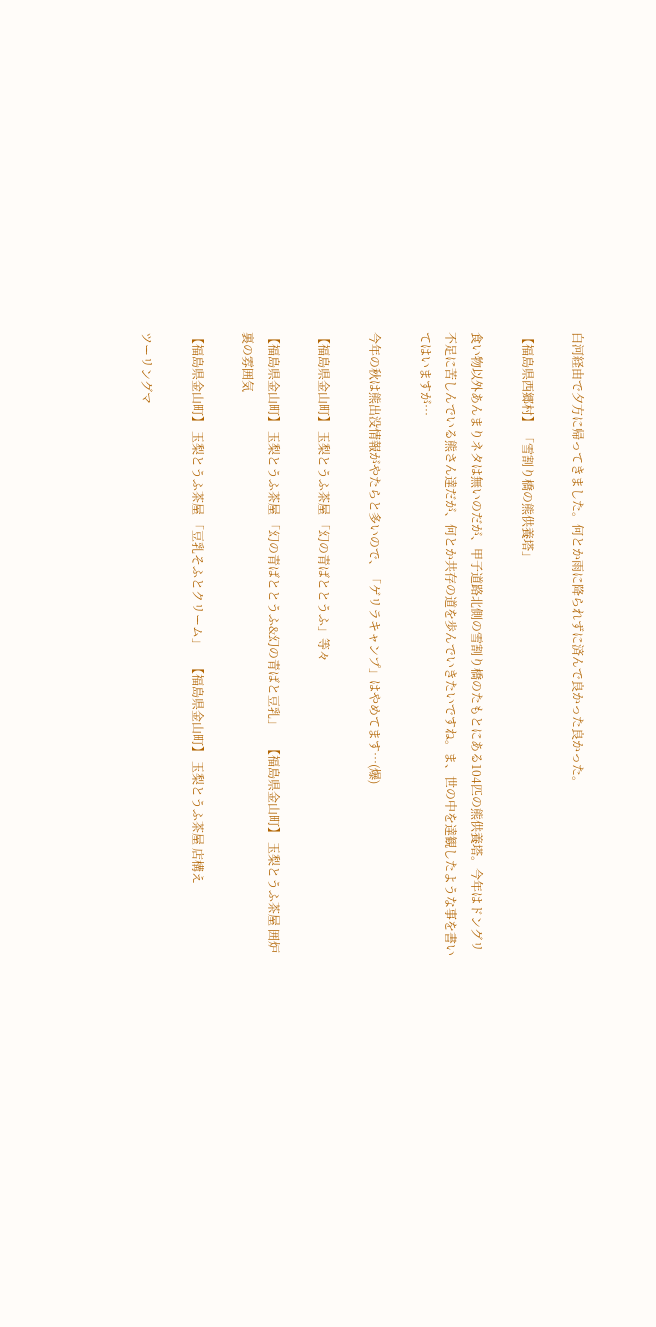白河経由で夕方に帰ってきました。何とか雨に降られずに済んで良かった良かった。

【福島県西郷村】 「雪割り橋の熊供養塔」

食い物以外あんまりネタは無いのだが、甲子道路北側の雪割り橋のたもとにある104匹の熊供養塔。今年はドングリ不足に苦しんでいる熊さん達だが、何とか共存の道を歩んでいきたいですね。ま、世の中を達観したような事を書いてはいますが…

今年の秋は熊出没情報がやたらと多いので、「ゲリラキャンプ」はやめてます…(爆)

【福島県金山町】 玉梨とうふ茶屋 「幻の青ばととうふ」等々

【福島県金山町】 玉梨とうふ茶屋 「幻の青ばととうふ&幻の青ばと豆乳」    【福島県金山町】 玉梨とうふ茶屋 囲炉裏の雰囲気

【福島県金山町】 玉梨とうふ茶屋 「豆乳そふとクリーム」    【福島県金山町】 玉梨とうふ茶屋 店構え

ツーリングマ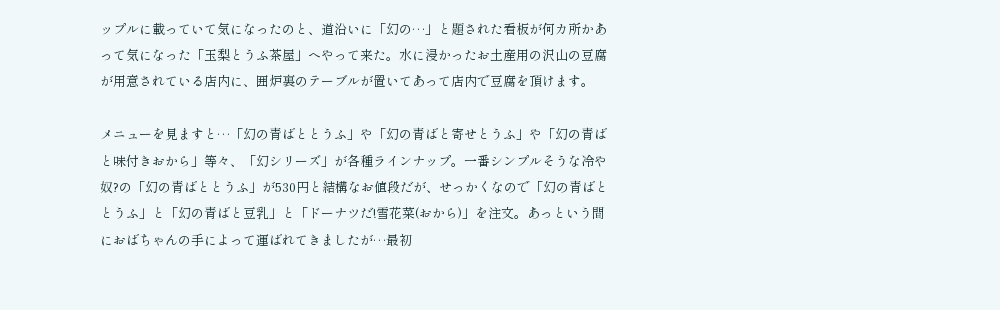ップルに載っていて気になったのと、道沿いに「幻の…」と題された看板が何カ所かあって気になった「玉梨とうふ茶屋」へやって来た。水に浸かったお土産用の沢山の豆腐が用意されている店内に、囲炉裏のテーブルが置いてあって店内で豆腐を頂けます。

メニューを見ますと…「幻の青ばととうふ」や「幻の青ばと寄せとうふ」や「幻の青ばと味付きおから」等々、「幻シリーズ」が各種ラインナップ。一番シンプルそうな冷や奴?の「幻の青ばととうふ」が530円と結構なお値段だが、せっかくなので「幻の青ばととうふ」と「幻の青ばと豆乳」と「ドーナツだ!雪花菜(おから)」を注文。あっという間におばちゃんの手によって運ばれてきましたが…最初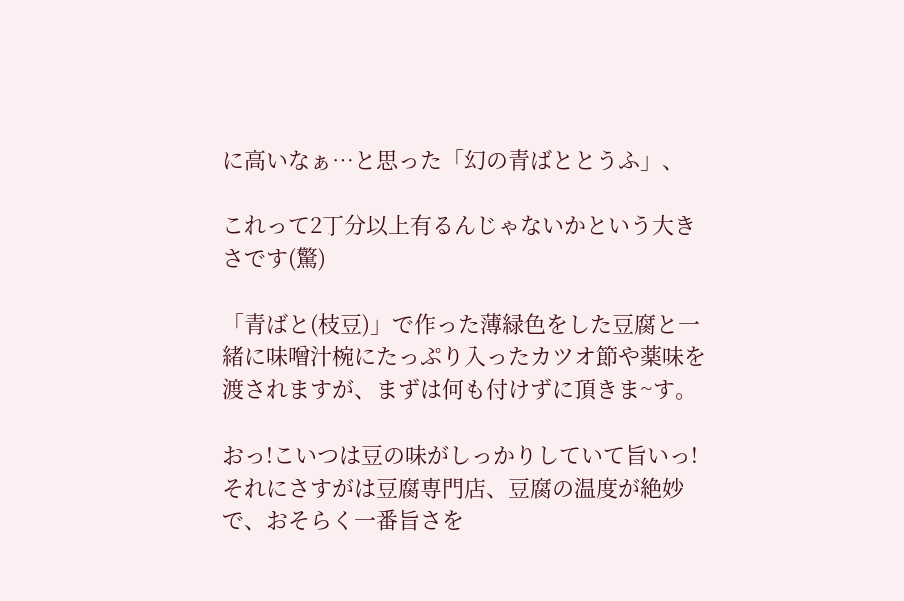に高いなぁ…と思った「幻の青ばととうふ」、

これって2丁分以上有るんじゃないかという大きさです(驚)

「青ばと(枝豆)」で作った薄緑色をした豆腐と一緒に味噌汁椀にたっぷり入ったカツオ節や薬味を渡されますが、まずは何も付けずに頂きま~す。

おっ!こいつは豆の味がしっかりしていて旨いっ!それにさすがは豆腐専門店、豆腐の温度が絶妙で、おそらく一番旨さを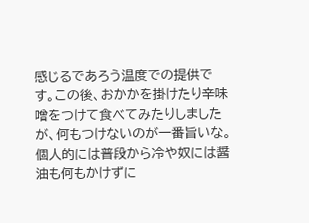感じるであろう温度での提供です。この後、おかかを掛けたり辛味噌をつけて食べてみたりしましたが、何もつけないのが一番旨いな。個人的には普段から冷や奴には醤油も何もかけずに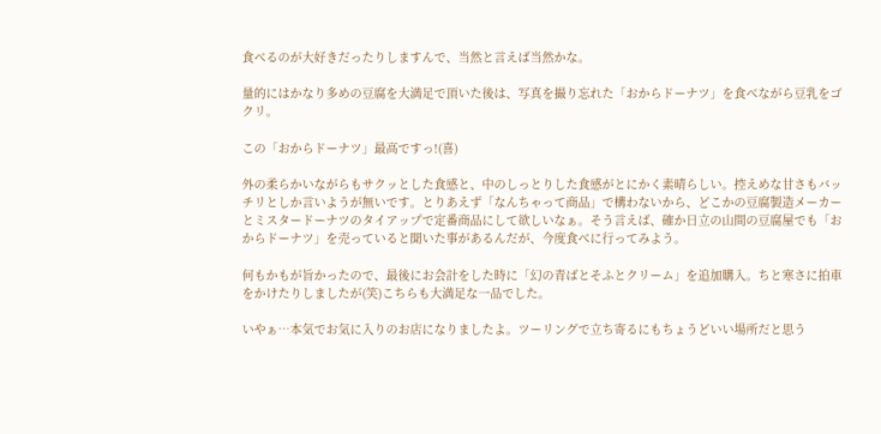食べるのが大好きだったりしますんで、当然と言えば当然かな。

量的にはかなり多めの豆腐を大満足で頂いた後は、写真を撮り忘れた「おからドーナツ」を食べながら豆乳をゴクリ。

この「おからドーナツ」最高ですっ!(喜)

外の柔らかいながらもサクッとした食感と、中のしっとりした食感がとにかく素晴らしい。控えめな甘さもバッチリとしか言いようが無いです。とりあえず「なんちゃって商品」で構わないから、どこかの豆腐製造メーカーとミスタードーナツのタイアップで定番商品にして欲しいなぁ。そう言えば、確か日立の山間の豆腐屋でも「おからドーナツ」を売っていると聞いた事があるんだが、今度食べに行ってみよう。

何もかもが旨かったので、最後にお会計をした時に「幻の青ばとそふとクリーム」を追加購入。ちと寒さに拍車をかけたりしましたが(笑)こちらも大満足な一品でした。

いやぁ…本気でお気に入りのお店になりましたよ。ツーリングで立ち寄るにもちょうどいい場所だと思う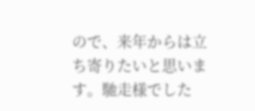ので、来年からは立ち寄りたいと思います。馳走様でした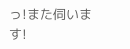っ!また伺います!